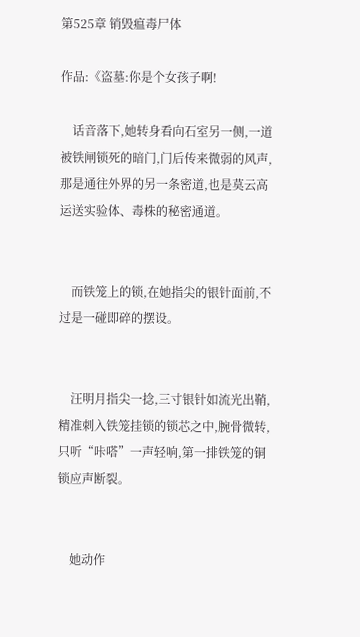第525章 销毁瘟毒尸体

作品:《盗墓:你是个女孩子啊!

    话音落下,她转身看向石室另一侧,一道被铁闸锁死的暗门,门后传来微弱的风声,那是通往外界的另一条密道,也是莫云高运送实验体、毒株的秘密通道。


    而铁笼上的锁,在她指尖的银针面前,不过是一碰即碎的摆设。


    汪明月指尖一捻,三寸银针如流光出鞘,精准刺入铁笼挂锁的锁芯之中,腕骨微转,只听“咔嗒”一声轻响,第一排铁笼的铜锁应声断裂。


    她动作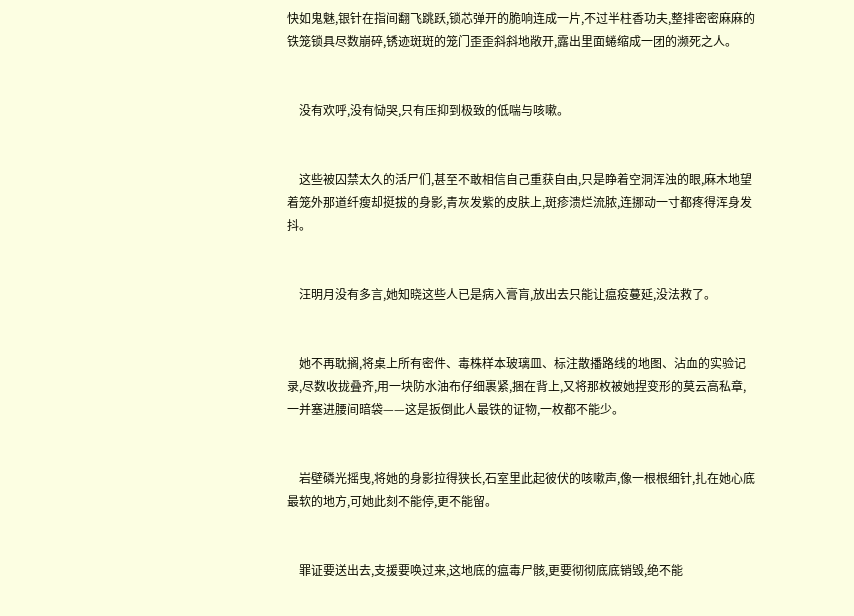快如鬼魅,银针在指间翻飞跳跃,锁芯弹开的脆响连成一片,不过半柱香功夫,整排密密麻麻的铁笼锁具尽数崩碎,锈迹斑斑的笼门歪歪斜斜地敞开,露出里面蜷缩成一团的濒死之人。


    没有欢呼,没有恸哭,只有压抑到极致的低喘与咳嗽。


    这些被囚禁太久的活尸们,甚至不敢相信自己重获自由,只是睁着空洞浑浊的眼,麻木地望着笼外那道纤瘦却挺拔的身影,青灰发紫的皮肤上,斑疹溃烂流脓,连挪动一寸都疼得浑身发抖。


    汪明月没有多言,她知晓这些人已是病入膏肓,放出去只能让瘟疫蔓延,没法救了。


    她不再耽搁,将桌上所有密件、毒株样本玻璃皿、标注散播路线的地图、沾血的实验记录,尽数收拢叠齐,用一块防水油布仔细裹紧,捆在背上,又将那枚被她捏变形的莫云高私章,一并塞进腰间暗袋——这是扳倒此人最铁的证物,一枚都不能少。


    岩壁磷光摇曳,将她的身影拉得狭长,石室里此起彼伏的咳嗽声,像一根根细针,扎在她心底最软的地方,可她此刻不能停,更不能留。


    罪证要送出去,支援要唤过来,这地底的瘟毒尸骸,更要彻彻底底销毁,绝不能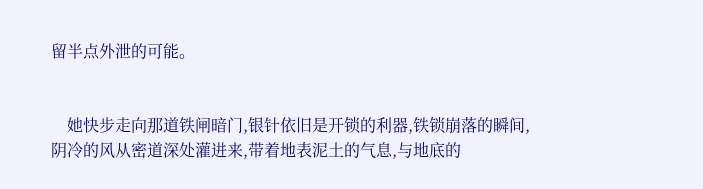留半点外泄的可能。


    她快步走向那道铁闸暗门,银针依旧是开锁的利器,铁锁崩落的瞬间,阴冷的风从密道深处灌进来,带着地表泥土的气息,与地底的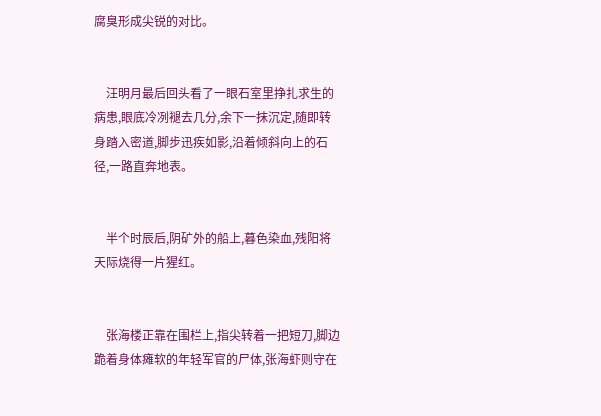腐臭形成尖锐的对比。


    汪明月最后回头看了一眼石室里挣扎求生的病患,眼底冷冽褪去几分,余下一抹沉定,随即转身踏入密道,脚步迅疾如影,沿着倾斜向上的石径,一路直奔地表。


    半个时辰后,阴矿外的船上,暮色染血,残阳将天际烧得一片猩红。


    张海楼正靠在围栏上,指尖转着一把短刀,脚边跪着身体瘫软的年轻军官的尸体,张海虾则守在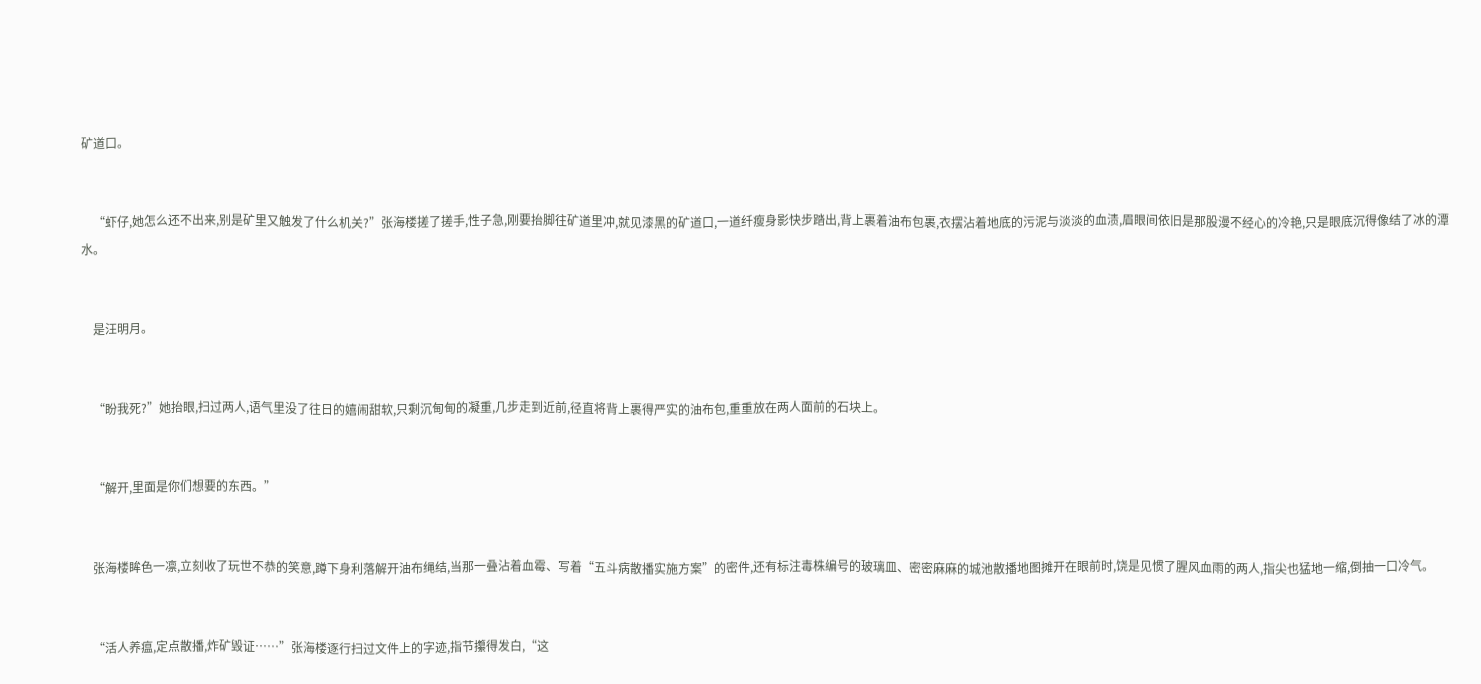矿道口。


    “虾仔,她怎么还不出来,别是矿里又触发了什么机关?”张海楼搓了搓手,性子急,刚要抬脚往矿道里冲,就见漆黑的矿道口,一道纤瘦身影快步踏出,背上裹着油布包裹,衣摆沾着地底的污泥与淡淡的血渍,眉眼间依旧是那股漫不经心的冷艳,只是眼底沉得像结了冰的潭水。


    是汪明月。


    “盼我死?”她抬眼,扫过两人,语气里没了往日的嬉闹甜软,只剩沉甸甸的凝重,几步走到近前,径直将背上裹得严实的油布包,重重放在两人面前的石块上。


    “解开,里面是你们想要的东西。”


    张海楼眸色一凛,立刻收了玩世不恭的笑意,蹲下身利落解开油布绳结,当那一叠沾着血霉、写着“五斗病散播实施方案”的密件,还有标注毒株编号的玻璃皿、密密麻麻的城池散播地图摊开在眼前时,饶是见惯了腥风血雨的两人,指尖也猛地一缩,倒抽一口冷气。


    “活人养瘟,定点散播,炸矿毁证……”张海楼逐行扫过文件上的字迹,指节攥得发白,“这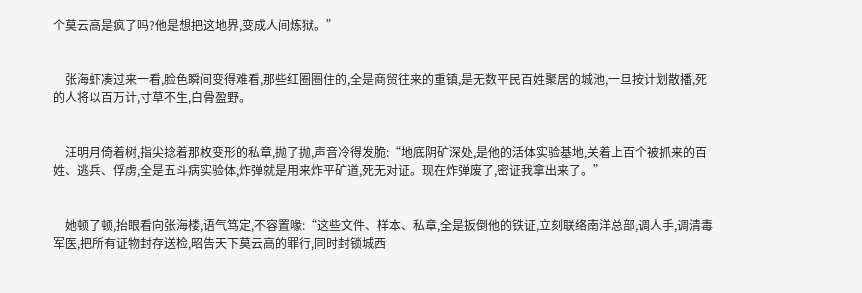个莫云高是疯了吗?他是想把这地界,变成人间炼狱。”


    张海虾凑过来一看,脸色瞬间变得难看,那些红圈圈住的,全是商贸往来的重镇,是无数平民百姓聚居的城池,一旦按计划散播,死的人将以百万计,寸草不生,白骨盈野。


    汪明月倚着树,指尖捻着那枚变形的私章,抛了抛,声音冷得发脆:“地底阴矿深处,是他的活体实验基地,关着上百个被抓来的百姓、逃兵、俘虏,全是五斗病实验体,炸弹就是用来炸平矿道,死无对证。现在炸弹废了,密证我拿出来了。”


    她顿了顿,抬眼看向张海楼,语气笃定,不容置喙:“这些文件、样本、私章,全是扳倒他的铁证,立刻联络南洋总部,调人手,调清毒军医,把所有证物封存送检,昭告天下莫云高的罪行,同时封锁城西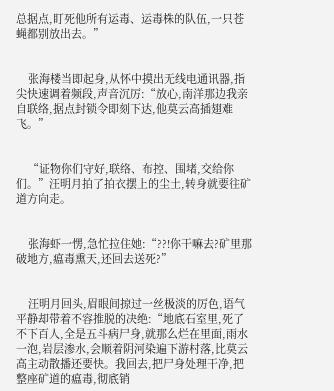总据点,盯死他所有运毒、运毒株的队伍,一只苍蝇都别放出去。”


    张海楼当即起身,从怀中摸出无线电通讯器,指尖快速调着频段,声音沉厉:“放心,南洋那边我亲自联络,据点封锁令即刻下达,他莫云高插翅难飞。”


    “证物你们守好,联络、布控、围堵,交给你们。”汪明月拍了拍衣摆上的尘土,转身就要往矿道方向走。


    张海虾一愣,急忙拉住她:“??!你干嘛去?矿里那破地方,瘟毒熏天,还回去送死?”


    汪明月回头,眉眼间掠过一丝极淡的厉色,语气平静却带着不容推脱的决绝:“地底石室里,死了不下百人,全是五斗病尸身,就那么烂在里面,雨水一泡,岩层渗水,会顺着阴河染遍下游村落,比莫云高主动散播还要快。我回去,把尸身处理干净,把整座矿道的瘟毒,彻底销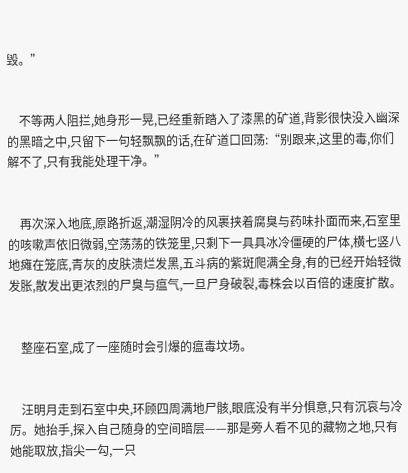毁。”


    不等两人阻拦,她身形一晃,已经重新踏入了漆黑的矿道,背影很快没入幽深的黑暗之中,只留下一句轻飘飘的话,在矿道口回荡:“别跟来,这里的毒,你们解不了,只有我能处理干净。”


    再次深入地底,原路折返,潮湿阴冷的风裹挟着腐臭与药味扑面而来,石室里的咳嗽声依旧微弱,空荡荡的铁笼里,只剩下一具具冰冷僵硬的尸体,横七竖八地瘫在笼底,青灰的皮肤溃烂发黑,五斗病的紫斑爬满全身,有的已经开始轻微发胀,散发出更浓烈的尸臭与瘟气,一旦尸身破裂,毒株会以百倍的速度扩散。


    整座石室,成了一座随时会引爆的瘟毒坟场。


    汪明月走到石室中央,环顾四周满地尸骸,眼底没有半分惧意,只有沉哀与冷厉。她抬手,探入自己随身的空间暗层——那是旁人看不见的藏物之地,只有她能取放,指尖一勾,一只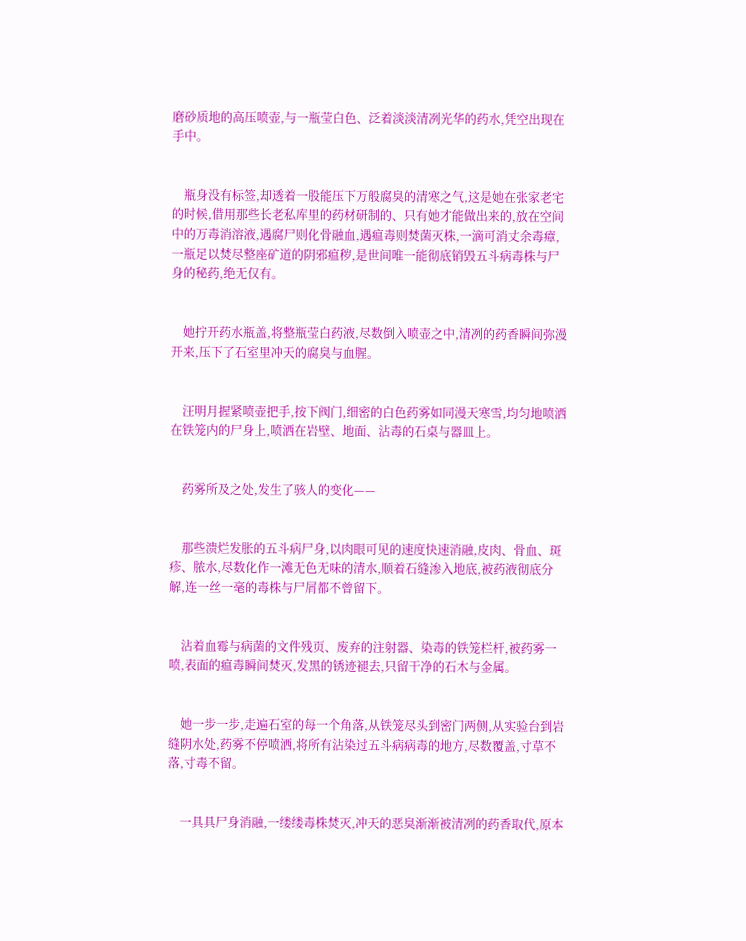磨砂质地的高压喷壶,与一瓶莹白色、泛着淡淡清冽光华的药水,凭空出现在手中。


    瓶身没有标签,却透着一股能压下万般腐臭的清寒之气,这是她在张家老宅的时候,借用那些长老私库里的药材研制的、只有她才能做出来的,放在空间中的万毒消溶液,遇腐尸则化骨融血,遇瘟毒则焚菌灭株,一滴可消丈余毒瘴,一瓶足以焚尽整座矿道的阴邪瘟秽,是世间唯一能彻底销毁五斗病毒株与尸身的秘药,绝无仅有。


    她拧开药水瓶盖,将整瓶莹白药液,尽数倒入喷壶之中,清冽的药香瞬间弥漫开来,压下了石室里冲天的腐臭与血腥。


    汪明月握紧喷壶把手,按下阀门,细密的白色药雾如同漫天寒雪,均匀地喷洒在铁笼内的尸身上,喷洒在岩壁、地面、沾毒的石桌与器皿上。


    药雾所及之处,发生了骇人的变化——


    那些溃烂发胀的五斗病尸身,以肉眼可见的速度快速消融,皮肉、骨血、斑疹、脓水,尽数化作一滩无色无味的清水,顺着石缝渗入地底,被药液彻底分解,连一丝一毫的毒株与尸屑都不曾留下。


    沾着血霉与病菌的文件残页、废弃的注射器、染毒的铁笼栏杆,被药雾一喷,表面的瘟毒瞬间焚灭,发黑的锈迹褪去,只留干净的石木与金属。


    她一步一步,走遍石室的每一个角落,从铁笼尽头到密门两侧,从实验台到岩缝阴水处,药雾不停喷洒,将所有沾染过五斗病病毒的地方,尽数覆盖,寸草不落,寸毒不留。


    一具具尸身消融,一缕缕毒株焚灭,冲天的恶臭渐渐被清冽的药香取代,原本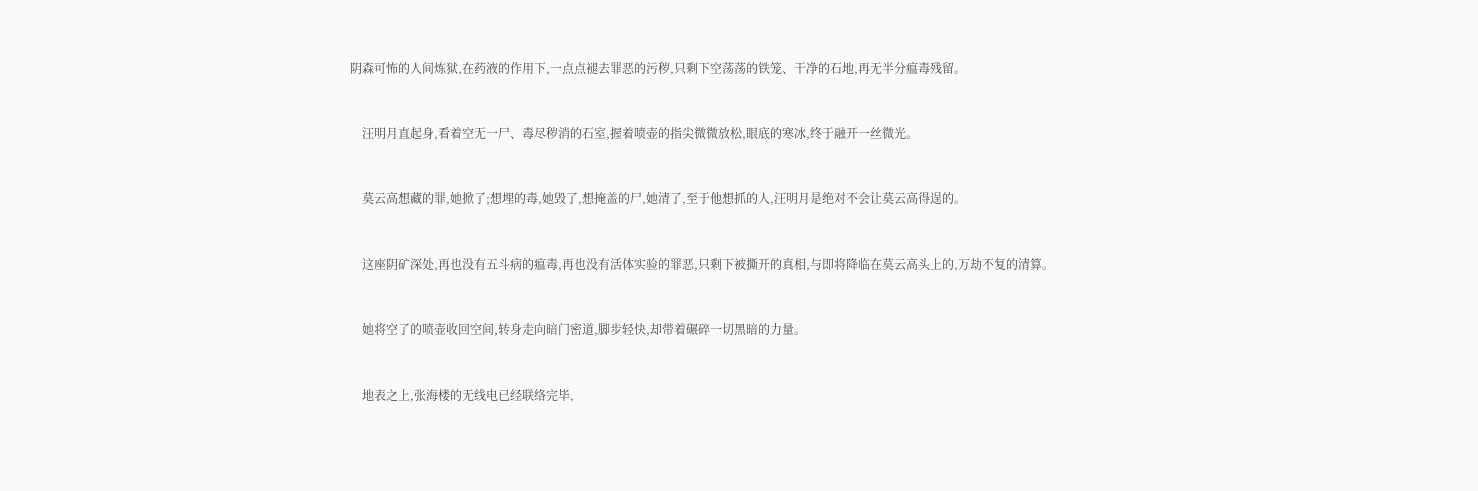阴森可怖的人间炼狱,在药液的作用下,一点点褪去罪恶的污秽,只剩下空荡荡的铁笼、干净的石地,再无半分瘟毒残留。


    汪明月直起身,看着空无一尸、毒尽秽消的石室,握着喷壶的指尖微微放松,眼底的寒冰,终于融开一丝微光。


    莫云高想藏的罪,她掀了;想埋的毒,她毁了,想掩盖的尸,她清了,至于他想抓的人,汪明月是绝对不会让莫云高得逞的。


    这座阴矿深处,再也没有五斗病的瘟毒,再也没有活体实验的罪恶,只剩下被撕开的真相,与即将降临在莫云高头上的,万劫不复的清算。


    她将空了的喷壶收回空间,转身走向暗门密道,脚步轻快,却带着碾碎一切黑暗的力量。


    地表之上,张海楼的无线电已经联络完毕,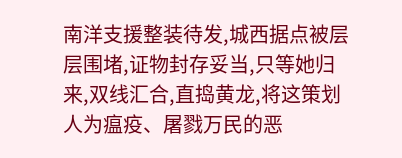南洋支援整装待发,城西据点被层层围堵,证物封存妥当,只等她归来,双线汇合,直捣黄龙,将这策划人为瘟疫、屠戮万民的恶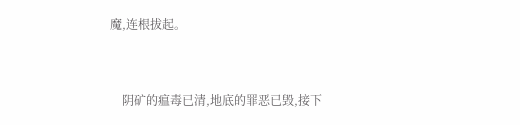魔,连根拔起。


    阴矿的瘟毒已清,地底的罪恶已毁,接下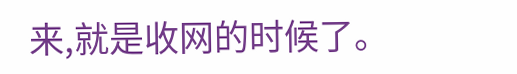来,就是收网的时候了。